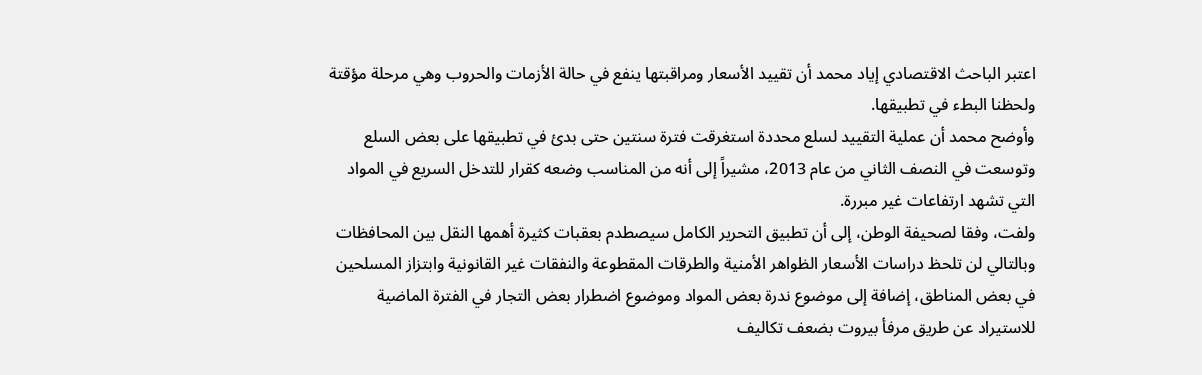اعتبر الباحث الاقتصادي إياد محمد أن تقييد الأسعار ومراقبتها ينفع في حالة الأزمات والحروب وهي مرحلة مؤقتة ولحظنا البطء في تطبيقها.
وأوضح محمد أن عملية التقييد لسلع محددة استغرقت فترة سنتين حتى بدئ في تطبيقها على بعض السلع وتوسعت في النصف الثاني من عام 2013، مشيراً إلى أنه من المناسب وضعه كقرار للتدخل السريع في المواد التي تشهد ارتفاعات غير مبررة.
ولفت، وفقا لصحيفة الوطن، إلى أن تطبيق التحرير الكامل سيصطدم بعقبات كثيرة أهمها النقل بين المحافظات وبالتالي لن تلحظ دراسات الأسعار الظواهر الأمنية والطرقات المقطوعة والنفقات غير القانونية وابتزاز المسلحين في بعض المناطق، إضافة إلى موضوع ندرة بعض المواد وموضوع اضطرار بعض التجار في الفترة الماضية للاستيراد عن طريق مرفأ بيروت بضعف تكاليف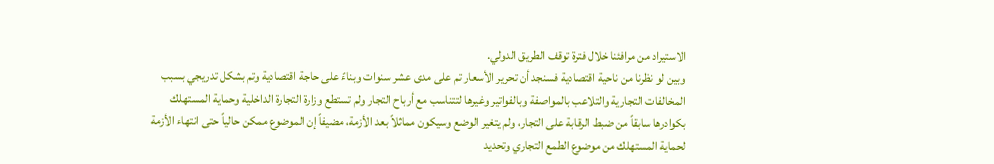الاستيراد من مرافئنا خلال فترة توقف الطريق الدولي.
وبين لو نظرنا من ناحية اقتصادية فسنجد أن تحرير الأسعار تم على مدى عشر سنوات وبناءً على حاجة اقتصادية وتم بشكل تدريجي بسبب المخالفات التجارية والتلاعب بالمواصفة وبالفواتير وغيرها لتتناسب مع أرباح التجار ولم تستطع وزارة التجارة الداخلية وحماية المستهلك بكوادرها سابقاً من ضبط الرقابة على التجار، ولم يتغير الوضع وسيكون مماثلاً بعد الأزمة، مضيفاً إن الموضوع ممكن حالياً حتى انتهاء الأزمة لحماية المستهلك من موضوع الطمع التجاري وتحديد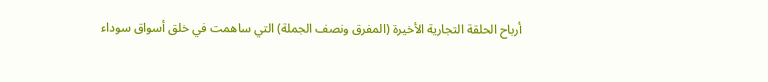أرباح الحلقة التجارية الأخيرة (المفرق ونصف الجملة) التي ساهمت في خلق أسواق سوداء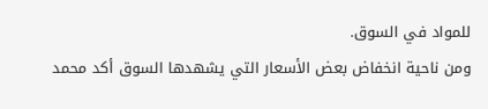للمواد في السوق.
ومن ناحية انخفاض بعض الأسعار التي يشهدها السوق أكد محمد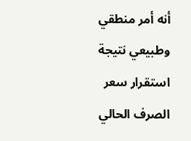أنه أمر منطقي وطبيعي نتيجة استقرار سعر الصرف الحالي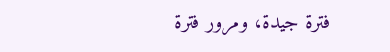فترة جيدة، ومرور فترة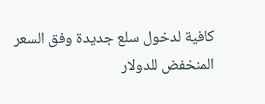كافية لدخول سلع جديدة وفق السعر المنخفض للدولار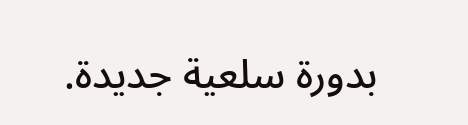بدورة سلعية جديدة.